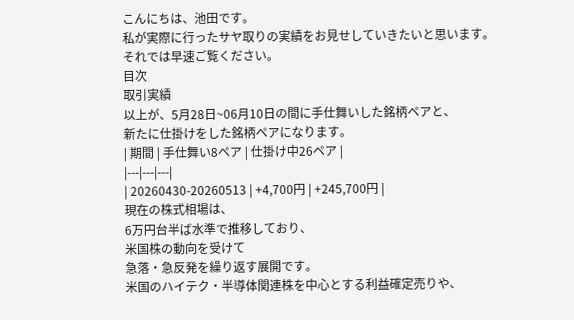こんにちは、池田です。
私が実際に行ったサヤ取りの実績をお見せしていきたいと思います。
それでは早速ご覧ください。
目次
取引実績
以上が、5月28日~06月10日の間に手仕舞いした銘柄ペアと、
新たに仕掛けをした銘柄ペアになります。
| 期間 | 手仕舞い8ペア | 仕掛け中26ペア |
|---|---|---|
| 20260430-20260513 | +4,700円 | +245,700円 |
現在の株式相場は、
6万円台半ば水準で推移しており、
米国株の動向を受けて
急落・急反発を繰り返す展開です。
米国のハイテク・半導体関連株を中心とする利益確定売りや、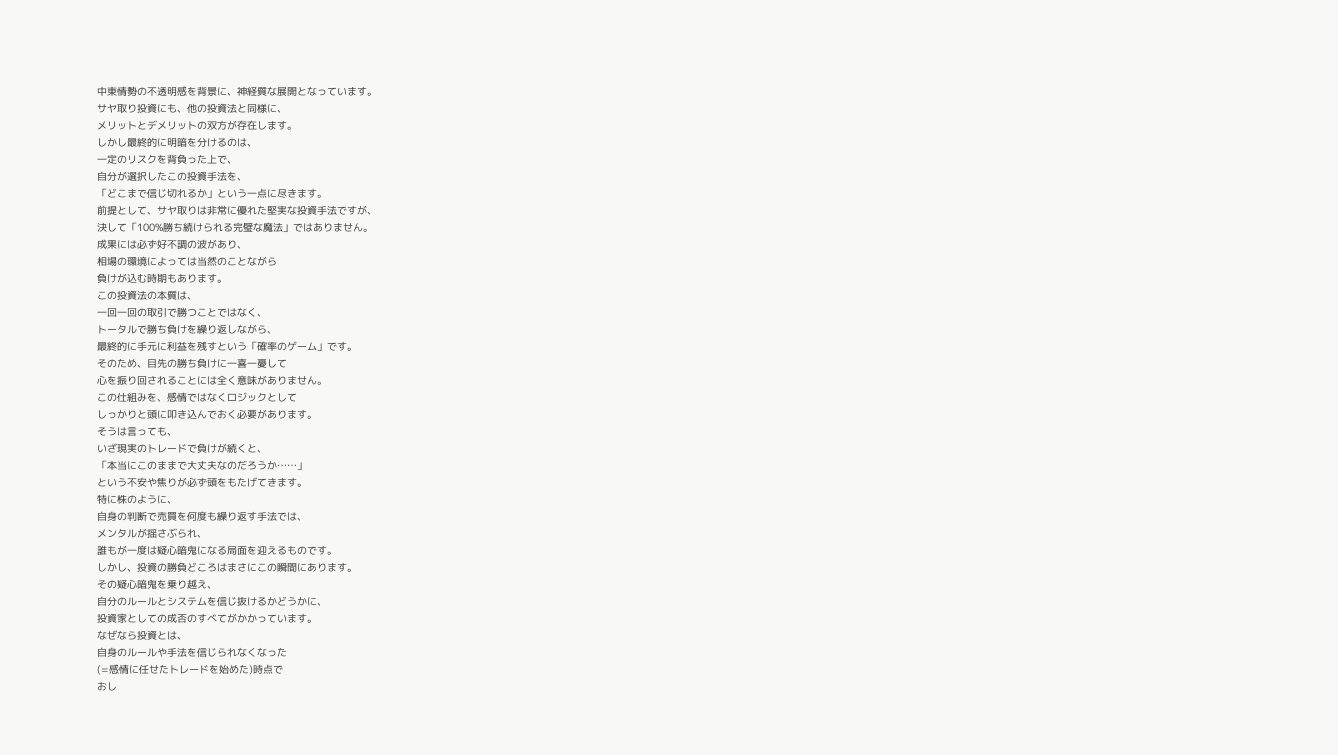中東情勢の不透明感を背景に、神経質な展開となっています。
サヤ取り投資にも、他の投資法と同様に、
メリットとデメリットの双方が存在します。
しかし最終的に明暗を分けるのは、
一定のリスクを背負った上で、
自分が選択したこの投資手法を、
「どこまで信じ切れるか」という一点に尽きます。
前提として、サヤ取りは非常に優れた堅実な投資手法ですが、
決して「100%勝ち続けられる完璧な魔法」ではありません。
成果には必ず好不調の波があり、
相場の環境によっては当然のことながら
負けが込む時期もあります。
この投資法の本質は、
一回一回の取引で勝つことではなく、
トータルで勝ち負けを繰り返しながら、
最終的に手元に利益を残すという「確率のゲーム」です。
そのため、目先の勝ち負けに一喜一憂して
心を振り回されることには全く意味がありません。
この仕組みを、感情ではなくロジックとして
しっかりと頭に叩き込んでおく必要があります。
そうは言っても、
いざ現実のトレードで負けが続くと、
「本当にこのままで大丈夫なのだろうか……」
という不安や焦りが必ず頭をもたげてきます。
特に株のように、
自身の判断で売買を何度も繰り返す手法では、
メンタルが揺さぶられ、
誰もが一度は疑心暗鬼になる局面を迎えるものです。
しかし、投資の勝負どころはまさにこの瞬間にあります。
その疑心暗鬼を乗り越え、
自分のルールとシステムを信じ抜けるかどうかに、
投資家としての成否のすべてがかかっています。
なぜなら投資とは、
自身のルールや手法を信じられなくなった
(=感情に任せたトレードを始めた)時点で
おし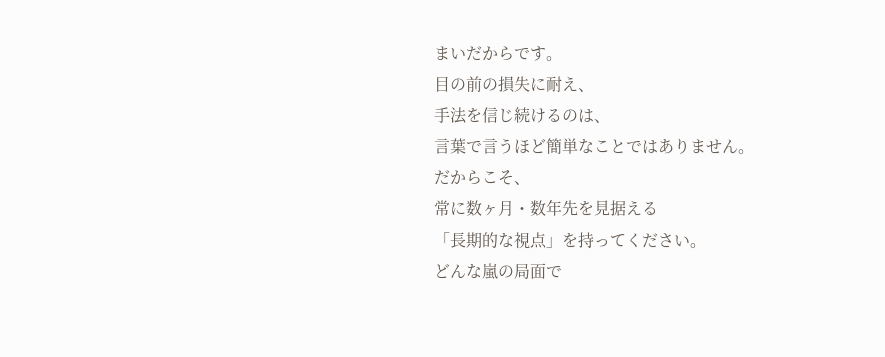まいだからです。
目の前の損失に耐え、
手法を信じ続けるのは、
言葉で言うほど簡単なことではありません。
だからこそ、
常に数ヶ月・数年先を見据える
「長期的な視点」を持ってください。
どんな嵐の局面で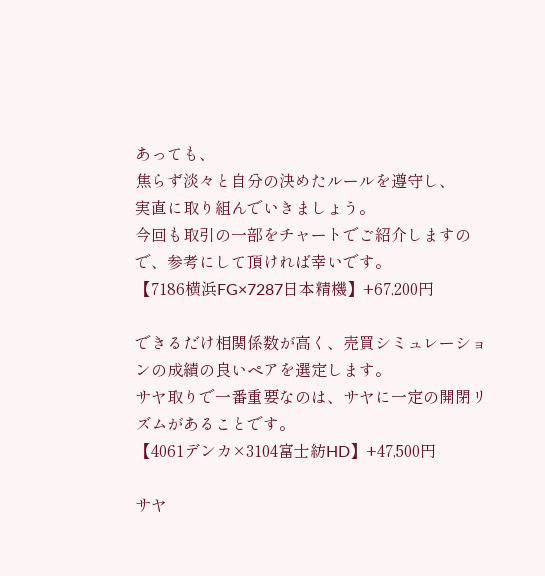あっても、
焦らず淡々と自分の決めたルールを遵守し、
実直に取り組んでいきましょう。
今回も取引の一部をチャートでご紹介しますので、参考にして頂ければ幸いです。
【7186横浜FG×7287日本精機】+67,200円

できるだけ相関係数が高く、売買シミュレーションの成績の良いペアを選定します。
サヤ取りで一番重要なのは、サヤに一定の開閉リズムがあることです。
【4061デンカ×3104富士紡HD】+47,500円

サヤ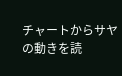チャートからサヤの動きを読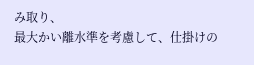み取り、
最大かい離水準を考慮して、仕掛けの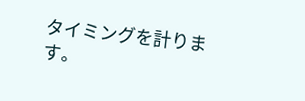タイミングを計ります。